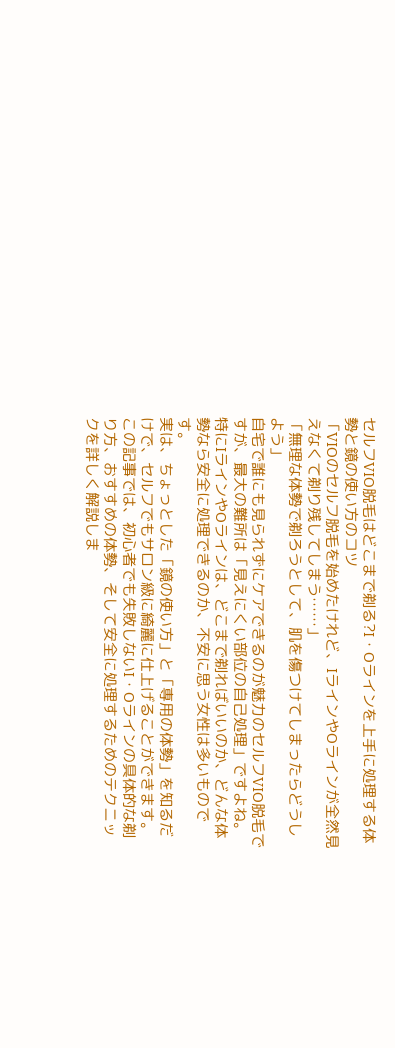セルフVIO脱毛はどこまで剃る?I・Oラインを上手に処理する体勢と鏡の使い方のコツ
「VIOのセルフ脱毛を始めたけれど、IラインやOラインが全然見えなくて剃り残してしまう……」
「無理な体勢で剃ろうとして、肌を傷つけてしまったらどうしよう」
自宅で誰にも見られずにケアできるのが魅力のセルフVIO脱毛ですが、最大の難所は「見えにくい部位の自己処理」ですよね。特にIラインやOラインは、どこまで剃ればいいのか、どんな体勢なら安全に処理できるのか、不安に思う女性は多いものです。
実は、ちょっとした「鏡の使い方」と「専用の体勢」を知るだけで、セルフでもサロン級に綺麗に仕上げることができます。
この記事では、初心者でも失敗しないI・Oラインの具体的な剃り方、おすすめの体勢、そして安全に処理するためのテクニックを詳しく解説しま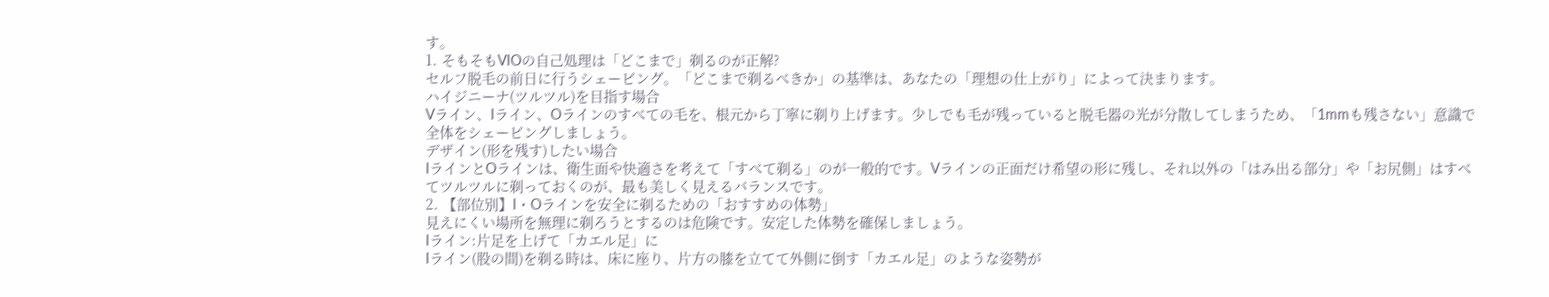す。
1. そもそもVIOの自己処理は「どこまで」剃るのが正解?
セルフ脱毛の前日に行うシェービング。「どこまで剃るべきか」の基準は、あなたの「理想の仕上がり」によって決まります。
ハイジニーナ(ツルツル)を目指す場合
Vライン、Iライン、Oラインのすべての毛を、根元から丁寧に剃り上げます。少しでも毛が残っていると脱毛器の光が分散してしまうため、「1mmも残さない」意識で全体をシェービングしましょう。
デザイン(形を残す)したい場合
IラインとOラインは、衛生面や快適さを考えて「すべて剃る」のが一般的です。Vラインの正面だけ希望の形に残し、それ以外の「はみ出る部分」や「お尻側」はすべてツルツルに剃っておくのが、最も美しく見えるバランスです。
2. 【部位別】I・Oラインを安全に剃るための「おすすめの体勢」
見えにくい場所を無理に剃ろうとするのは危険です。安定した体勢を確保しましょう。
Iライン:片足を上げて「カエル足」に
Iライン(股の間)を剃る時は、床に座り、片方の膝を立てて外側に倒す「カエル足」のような姿勢が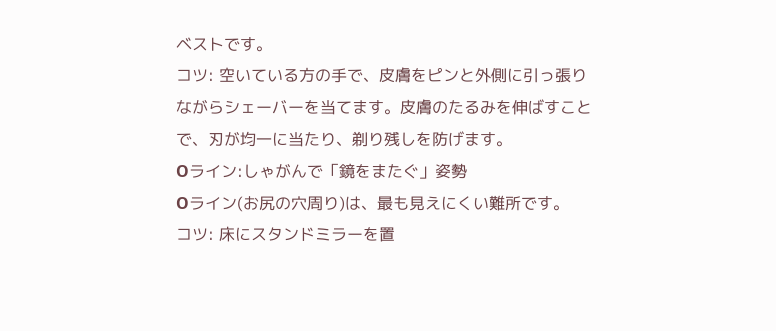ベストです。
コツ: 空いている方の手で、皮膚をピンと外側に引っ張りながらシェーバーを当てます。皮膚のたるみを伸ばすことで、刃が均一に当たり、剃り残しを防げます。
Oライン:しゃがんで「鏡をまたぐ」姿勢
Oライン(お尻の穴周り)は、最も見えにくい難所です。
コツ: 床にスタンドミラーを置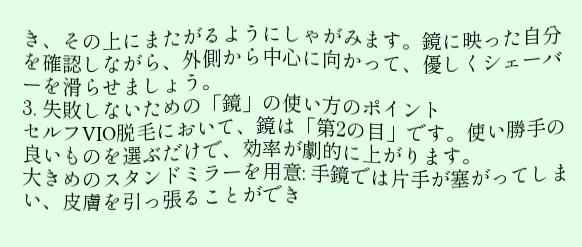き、その上にまたがるようにしゃがみます。鏡に映った自分を確認しながら、外側から中心に向かって、優しくシェーバーを滑らせましょう。
3. 失敗しないための「鏡」の使い方のポイント
セルフVIO脱毛において、鏡は「第2の目」です。使い勝手の良いものを選ぶだけで、効率が劇的に上がります。
大きめのスタンドミラーを用意: 手鏡では片手が塞がってしまい、皮膚を引っ張ることができ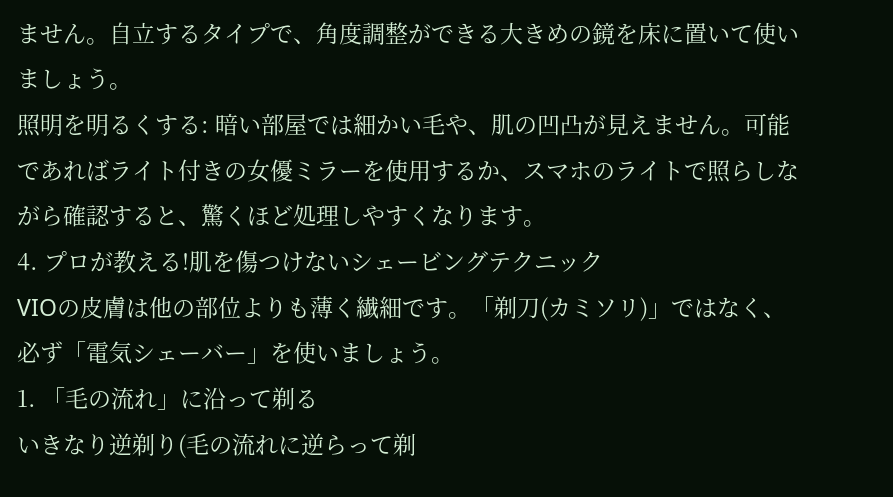ません。自立するタイプで、角度調整ができる大きめの鏡を床に置いて使いましょう。
照明を明るくする: 暗い部屋では細かい毛や、肌の凹凸が見えません。可能であればライト付きの女優ミラーを使用するか、スマホのライトで照らしながら確認すると、驚くほど処理しやすくなります。
4. プロが教える!肌を傷つけないシェービングテクニック
VIOの皮膚は他の部位よりも薄く繊細です。「剃刀(カミソリ)」ではなく、必ず「電気シェーバー」を使いましょう。
1. 「毛の流れ」に沿って剃る
いきなり逆剃り(毛の流れに逆らって剃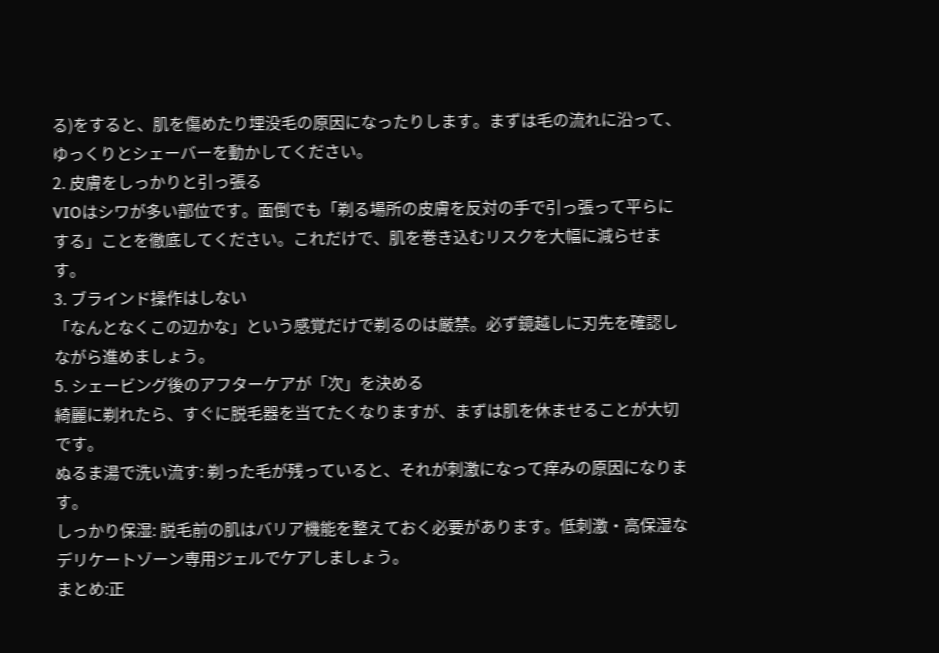る)をすると、肌を傷めたり埋没毛の原因になったりします。まずは毛の流れに沿って、ゆっくりとシェーバーを動かしてください。
2. 皮膚をしっかりと引っ張る
VIOはシワが多い部位です。面倒でも「剃る場所の皮膚を反対の手で引っ張って平らにする」ことを徹底してください。これだけで、肌を巻き込むリスクを大幅に減らせます。
3. ブラインド操作はしない
「なんとなくこの辺かな」という感覚だけで剃るのは厳禁。必ず鏡越しに刃先を確認しながら進めましょう。
5. シェービング後のアフターケアが「次」を決める
綺麗に剃れたら、すぐに脱毛器を当てたくなりますが、まずは肌を休ませることが大切です。
ぬるま湯で洗い流す: 剃った毛が残っていると、それが刺激になって痒みの原因になります。
しっかり保湿: 脱毛前の肌はバリア機能を整えておく必要があります。低刺激・高保湿なデリケートゾーン専用ジェルでケアしましょう。
まとめ:正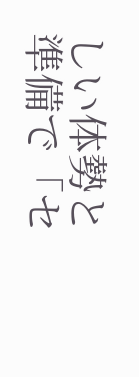しい体勢と準備で「セ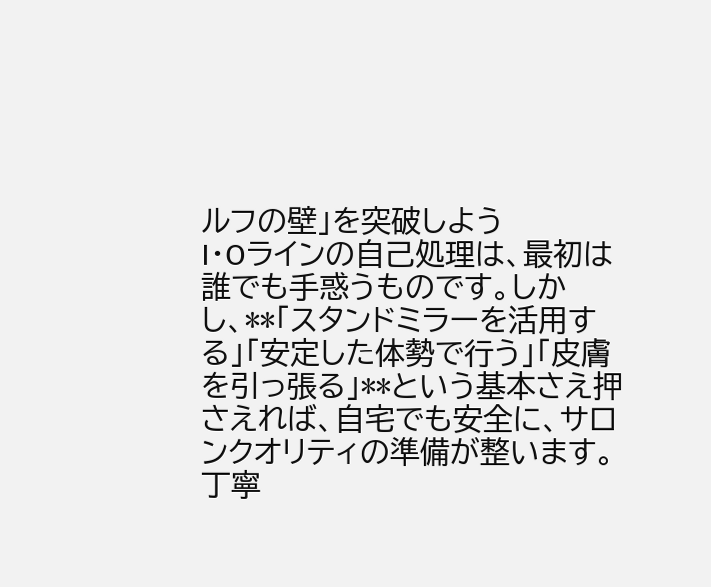ルフの壁」を突破しよう
I・Oラインの自己処理は、最初は誰でも手惑うものです。しかし、**「スタンドミラーを活用する」「安定した体勢で行う」「皮膚を引っ張る」**という基本さえ押さえれば、自宅でも安全に、サロンクオリティの準備が整います。
丁寧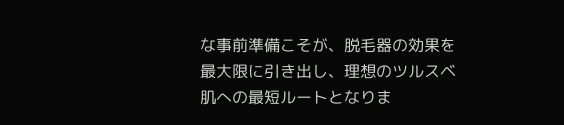な事前準備こそが、脱毛器の効果を最大限に引き出し、理想のツルスベ肌への最短ルートとなりま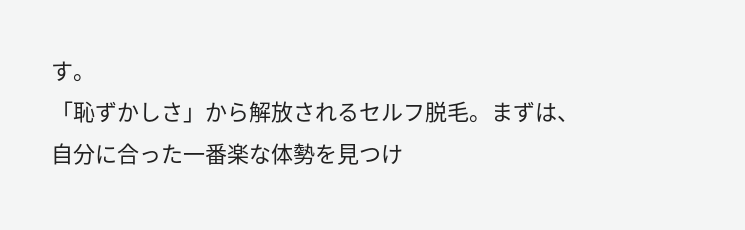す。
「恥ずかしさ」から解放されるセルフ脱毛。まずは、自分に合った一番楽な体勢を見つけ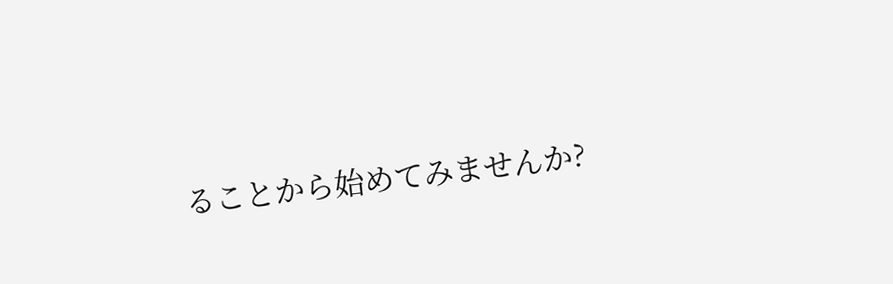ることから始めてみませんか?